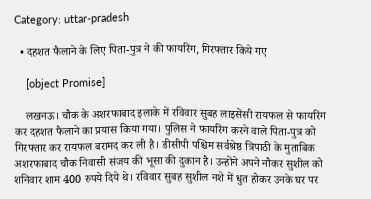Category: uttar-pradesh

  • दहशत फैलाने के लिए पिता-पुत्र ने की फायरिंग, गिरफ्तार किये गए

    [object Promise]

    लखनऊ। चौक के अशरफाबाद इलाके में रविवार सुबह लाइसेंसी रायफल से फायरिंग कर दहशत फैलाने का प्रयास किया गया। पुलिस ने फायरिंग करने वाले पिता-पुत्र को गिरफ्तार कर रायफल बरामद कर ली है। डीसीपी पश्चिम सर्वश्रेष्ठ त्रिपाठी के मुताबिक अशरफाबाद चौक निवासी संजय की भूसा की दुकान है। उन्होंने अपने नौकर सुशील को शनिवार शाम 400 रुपये दिये थे। रविवार सुबह सुशील नशे में धुत होकर उनके घर पर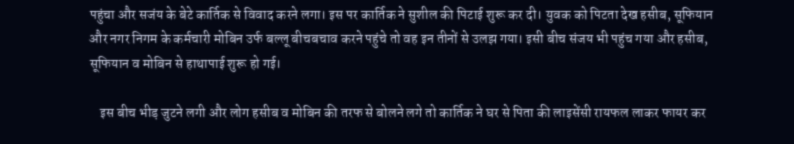पहुंचा और सजंय के बेटे कार्तिक से विवाद करने लगा। इस पर कार्तिक ने सुशील की पिटाई शुरू कर दी। युवक को पिटता देख हसीब, सूफियान और नगर निगम के कर्मचारी मोबिन उर्फ बल्लू बीचबचाव करने पहुंचे तो वह इन तीनों से उलझ गया। इसी बीच संजय भी पहुंच गया और हसीब, सूफियान व मोबिन से हाथापाई शुरू हो गई।

    इस बीच भीड़ जुटने लगी और लोग हसीब व मोबिन की तरफ से बोलने लगे तो कार्तिक ने घर से पिता की लाइसेंसी रायफल लाकर फायर कर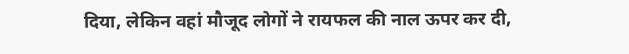दिया, लेकिन वहां मौजूद लोगों ने रायफल की नाल ऊपर कर दी,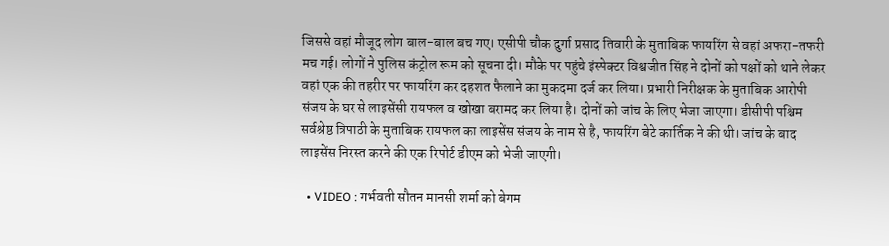जिससे वहां मौजूद लोग बाल-बाल बच गए। एसीपी चौक दुर्गा प्रसाद तिवारी के मुताबिक फायरिंग से वहां अफरा-तफरी मच गई। लोगों ने पुलिस कंट्रोल रूम को सूचना दी। मौके पर पहुंचे इंस्पेक्टर विश्वजीत सिंह ने दोनों को पक्षों को थाने लेकर वहां एक की तहरीर पर फायरिंग कर दहशत फैलाने का मुकदमा दर्ज कर लिया। प्रभारी निरीक्षक के मुताबिक आरोपी संजय के घर से लाइसेंसी रायफल व खोखा बरामद कर लिया है। दोनों को जांच के लिए भेजा जाएगा। डीसीपी पश्चिम सर्वश्रेष्ठ त्रिपाठी के मुताबिक रायफल का लाइसेंस संजय के नाम से है, फायरिंग बेटे कार्तिक ने की थी। जांच के बाद लाइसेंस निरस्त करने की एक रिपोर्ट डीएम को भेजी जाएगी।

  • VIDEO : गर्भवती सौतन मानसी शर्मा को बेगम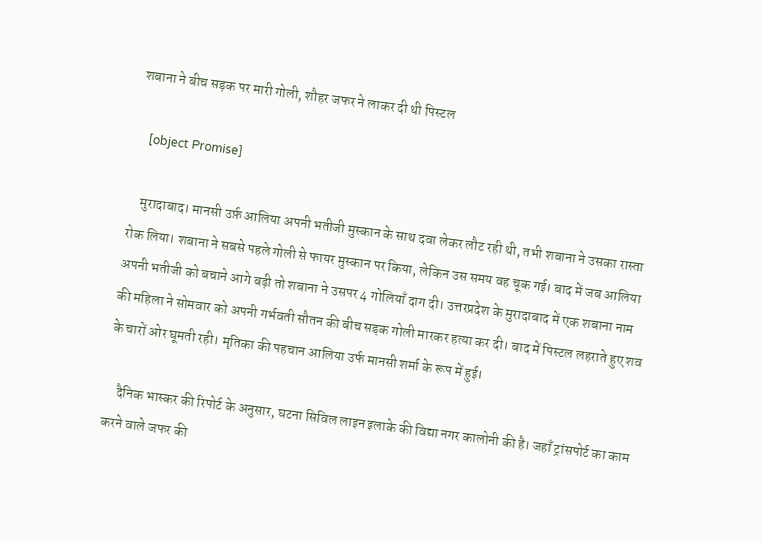शबाना ने बीच सड़क पर मारी गोली, शौहर जफर ने लाकर दी थी पिस्टल

    [object Promise]

    मुरादाबाद। मानसी उर्फ़ आलिया अपनी भतीजी मुस्कान के साथ दवा लेकर लौट रही थी, तभी शबाना ने उसका रास्ता रोक लिया। शबाना ने सबसे पहले गोली से फायर मुस्कान पर किया, लेकिन उस समय वह चूक गई। बाद में जब आलिया अपनी भतीजी को बचाने आगे बढ़ी तो शबाना ने उसपर 4 गोलियाँ दाग दी। उत्तरप्रदेश के मुरादाबाद में एक शबाना नाम की महिला ने सोमवार को अपनी गर्भवती सौतन की बीच सड़क गोली मारकर हत्या कर दी। बाद में पिस्टल लहराते हुए शव के चारों ओर घूमती रही। मृतिका की पहचान आलिया उर्फ मानसी शर्मा के रूप में हुई।

    दैनिक भास्कर की रिपोर्ट के अनुसार, घटना सिविल लाइन इलाके की विद्या नगर कालोनी की है। जहाँ ट्रांसपोर्ट का काम करने वाले जफर की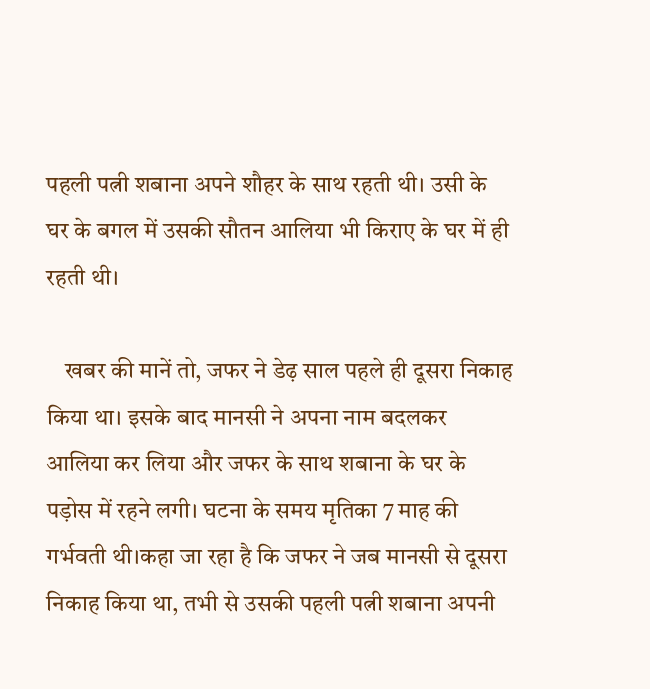पहली पत्नी शबाना अपने शौहर के साथ रहती थी। उसी के घर के बगल में उसकी सौतन आलिया भी किराए के घर में ही रहती थी।

    खबर की मानें तो, जफर ने डेढ़ साल पहले ही दूसरा निकाह किया था। इसके बाद मानसी ने अपना नाम बदलकर आलिया कर लिया और जफर के साथ शबाना के घर के पड़ोस में रहने लगी। घटना के समय मृतिका 7 माह की गर्भवती थी।कहा जा रहा है कि जफर ने जब मानसी से दूसरा निकाह किया था, तभी से उसकी पहली पत्नी शबाना अपनी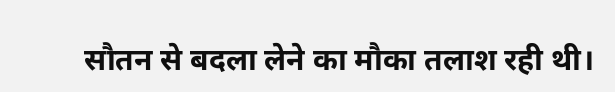सौतन से बदला लेने का मौका तलाश रही थी।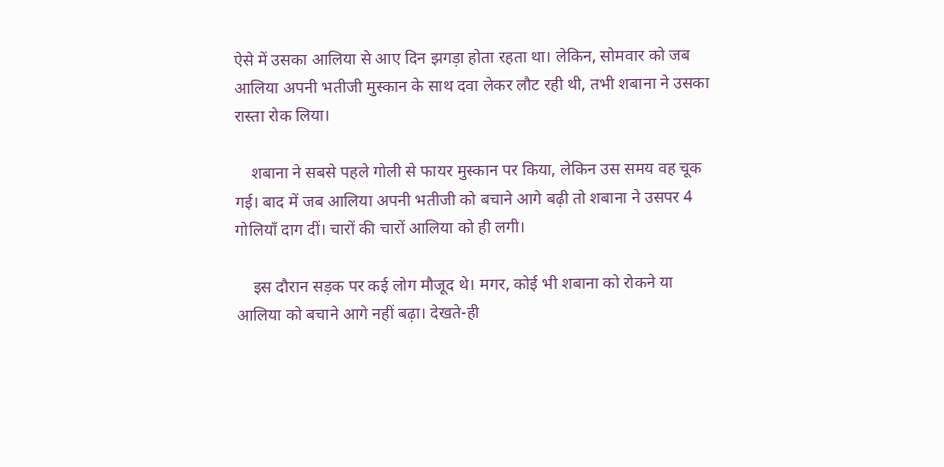ऐसे में उसका आलिया से आए दिन झगड़ा होता रहता था। लेकिन, सोमवार को जब आलिया अपनी भतीजी मुस्कान के साथ दवा लेकर लौट रही थी, तभी शबाना ने उसका रास्ता रोक लिया।

    शबाना ने सबसे पहले गोली से फायर मुस्कान पर किया, लेकिन उस समय वह चूक गई। बाद में जब आलिया अपनी भतीजी को बचाने आगे बढ़ी तो शबाना ने उसपर 4 गोलियाँ दाग दीं। चारों की चारों आलिया को ही लगी।

    इस दौरान सड़क पर कई लोग मौजूद थे। मगर, कोई भी शबाना को रोकने या आलिया को बचाने आगे नहीं बढ़ा। देखते-ही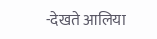-देखते आलिया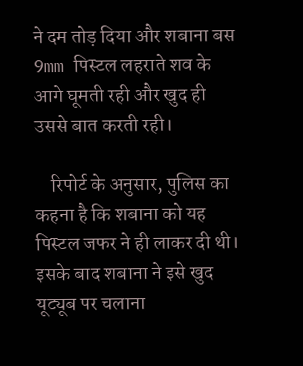ने दम तोड़ दिया और शबाना बस 9mm पिस्टल लहराते शव के आगे घूमती रही और खुद ही उससे बात करती रही।

    रिपोर्ट के अनुसार, पुलिस का कहना है कि शबाना को यह पिस्टल जफर ने ही लाकर दी थी। इसके बाद शबाना ने इसे खुद यूट्यूब पर चलाना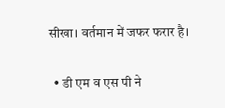सीखा। वर्तमान में जफर फरार है।

  • डी एम व एस पी ने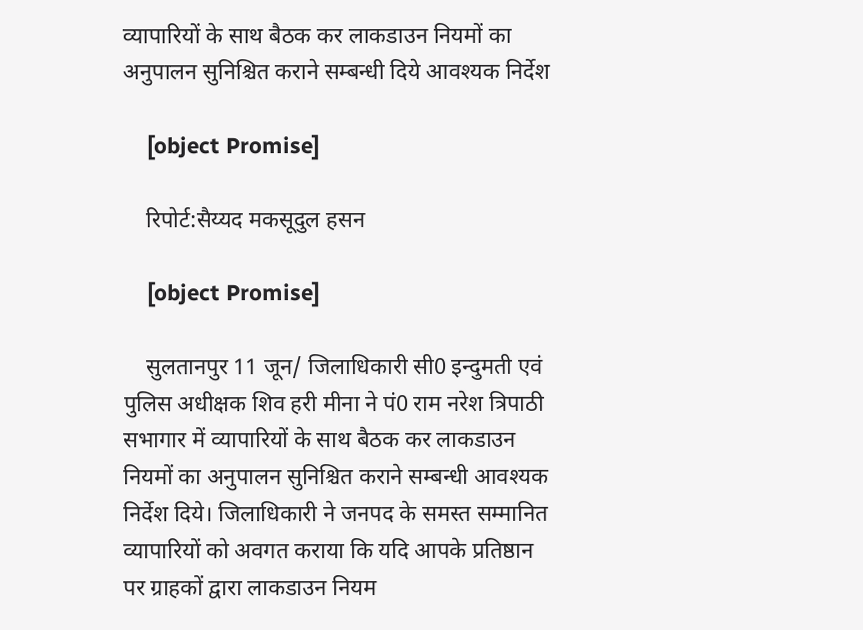व्यापारियों के साथ बैठक कर लाकडाउन नियमों का अनुपालन सुनिश्चित कराने सम्बन्धी दिये आवश्यक निर्देश

    [object Promise]

    रिपोर्ट:सैय्यद मकसूदुल हसन

    [object Promise]

    सुलतानपुर 11 जून/ जिलाधिकारी सी0 इन्दुमती एवं पुलिस अधीक्षक शिव हरी मीना ने पं0 राम नरेश त्रिपाठी सभागार में व्यापारियों के साथ बैठक कर लाकडाउन नियमों का अनुपालन सुनिश्चित कराने सम्बन्धी आवश्यक निर्देश दिये। जिलाधिकारी ने जनपद के समस्त सम्मानित व्यापारियों को अवगत कराया कि यदि आपके प्रतिष्ठान पर ग्राहकों द्वारा लाकडाउन नियम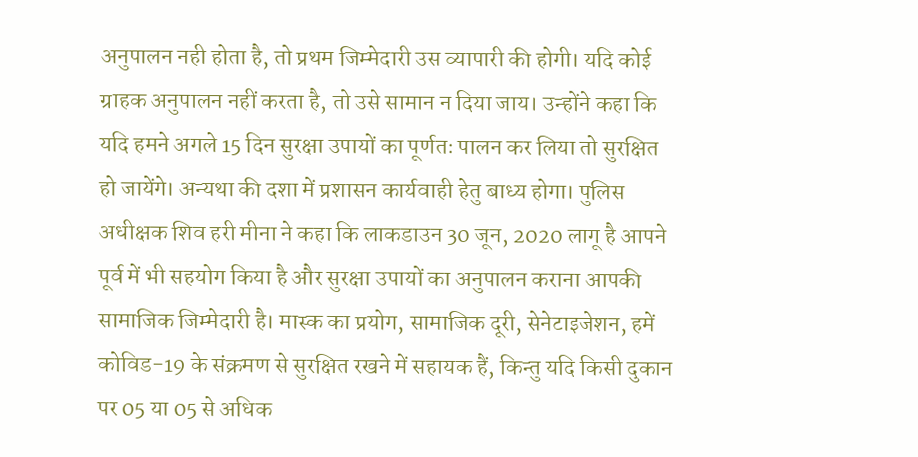अनुपालन नही होता है, तो प्रथम जिम्मेदारी उस व्यापारी की होगी। यदि कोई ग्राहक अनुपालन नहीं करता है, तो उसे सामान न दिया जाय। उन्होंने कहा कि यदि हमने अगले 15 दिन सुरक्षा उपायों का पूर्णतः पालन कर लिया तो सुरक्षित हो जायेंगे। अन्यथा की दशा में प्रशासन कार्यवाही हेतु बाध्य होगा। पुलिस अधीक्षक शिव हरी मीना ने कहा कि लाकडाउन 30 जून, 2020 लागू है आपने पूर्व में भी सहयोग किया है और सुरक्षा उपायों का अनुपालन कराना आपकी सामाजिक जिम्मेदारी है। मास्क का प्रयोग, सामाजिक दूरी, सेनेटाइजेशन, हमें कोविड-19 के संक्रमण से सुरक्षित रखने में सहायक हैं, किन्तु यदि किसी दुकान पर 05 या 05 से अधिक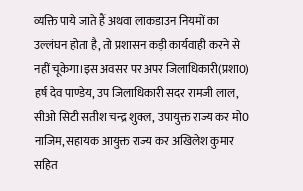व्यक्ति पाये जाते हैं अथवा लाकडाउन नियमों का उल्लंघन होता है, तो प्रशासन कड़ी कार्यवाही करने से नहीं चूकेगा।इस अवसर पर अपर जिलाधिकारी(प्रशा0) हर्ष देव पाण्डेय, उप जिलाधिकारी सदर रामजी लाल, सीओ सिटी सतीश चन्द्र शुक्ल, उपायुक्त राज्य कर मो0 नाजिम, सहायक आयुक्त राज्य कर अखिलेश कुमार सहित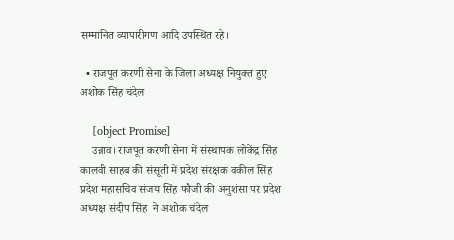सम्मानित व्यापारीगण आदि उपस्थित रहे।

  • राजपूत करणी सेना के जिला अध्यक्ष नियुक्त हुए अशोक सिंह चंदेल

    [object Promise]
    उन्नाव। राजपूत करणी सेना में संस्थापक लोकेंद्र सिंह कालवी साहब की संसूती में प्रदेश संरक्षक वकील सिंह प्रदेश महासचिव संजय सिंह फौजी की अनुशंसा पर प्रदेश अध्यक्ष संदीप सिंह  ने अशोक चंदेल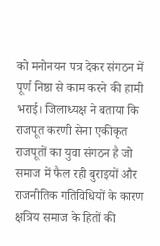को मनोनयन पत्र देकर संगठन में पूर्ण निष्ठा से काम करने की हामी भराई। जिलाध्यक्ष ने बताया कि राजपूत करणी सेना एकीकृत राजपूतों का युवा संगठन है जो समाज में फैल रही बुराइयों और राजनीतिक गतिविधियों के कारण क्षत्रिय समाज के हितों की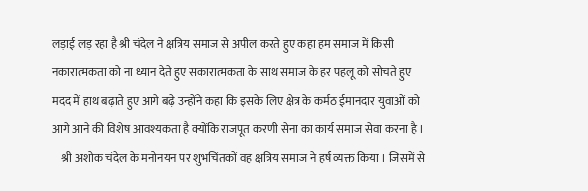लड़ाई लड़ रहा है श्री चंदेल ने क्षत्रिय समाज से अपील करते हुए कहा हम समाज में किसी नकारात्मकता को ना ध्यान देते हुए सकारात्मकता के साथ समाज के हर पहलू को सोचते हुए मदद में हाथ बढ़ाते हुए आगे बढ़े उन्होंने कहा कि इसके लिए क्षेत्र के कर्मठ ईमानदार युवाओं को आगे आने की विशेष आवश्यकता है क्योंकि राजपूत करणी सेना का कार्य समाज सेवा करना है ।
    श्री अशोक चंदेल के मनोनयन पर शुभचिंतकों वह क्षत्रिय समाज ने हर्ष व्यक्त किया । जिसमें से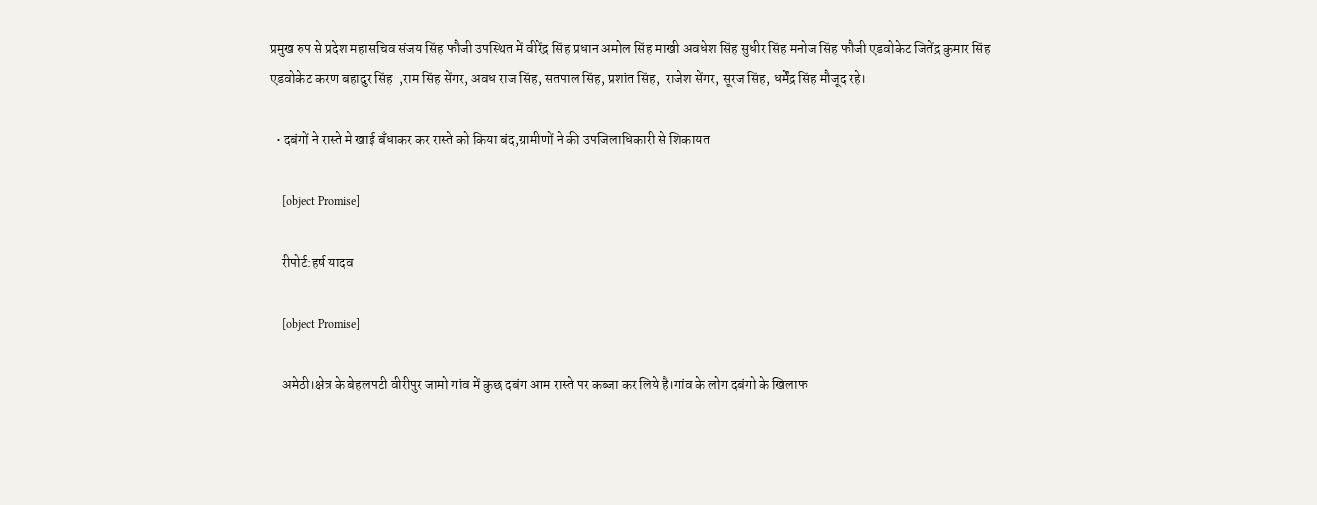प्रमुख रुप से प्रदेश महासचिव संजय सिंह फौजी उपस्थित में वीरेंद्र सिंह प्रधान अमोल सिंह माखी अवधेश सिंह सुधीर सिंह मनोज सिंह फौजी एडवोकेट जितेंद्र कुमार सिंह एडवोकेट करण बहादुर सिंह  ,राम सिंह सेंगर, अवध राज सिंह, सतपाल सिंह, प्रशांत सिंह,  राजेश सेंगर, सूरज सिंह, धर्मेंद्र सिंह मौजूद रहे।

  • दबंगों ने रास्ते मे खाई बँधाकर कर रास्ते को किया बंद,ग्रामीणों ने की उपजिलाधिकारी से शिकायत

    [object Promise]

    रीपोर्ट:हर्ष यादव

    [object Promise]

    अमेठी।क्षेत्र के बेहलपटी वीरीपुर जामो गांव में कुछ दबंग आम रास्ते पर कब्जा कर लिये है।गांव के लोग दबंगो के खिलाफ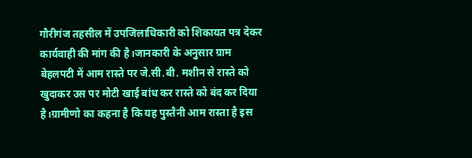गौरीगंज तहसील में उपजिलाधिकारी को शिकायत पत्र देकर कार्यवाही की मांग की है।जानकारी के अनुसार ग्राम बेहलपटी में आम रास्ते पर जे.सी.बी. मशीन से रास्ते को खुदाकर उस पर मोटी खाई बांध कर रास्ते को बंद कर दिया है।ग्रामीणो का कहना है कि यह पुस्तैनी आम रास्ता है इस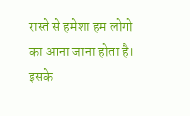रास्ते से हमेशा हम लोगो का आना जाना होता है। इसके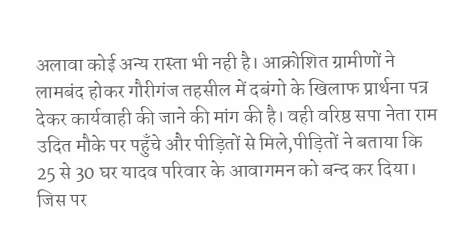अलावा कोई अन्य रास्ता भी नही है। आक्रोशित ग्रामीणों ने लामबंद होकर गौरीगंज तहसील में दबंगो के खिलाफ प्रार्थना पत्र देकर कार्यवाही की जाने की मांग की है। वही वरिष्ठ सपा नेता राम उदित मौके पर पहुँचे और पीड़ितों से मिले,पीड़ितों ने बताया कि 25 से 30 घर यादव परिवार के आवागमन को बन्द कर दिया। जिस पर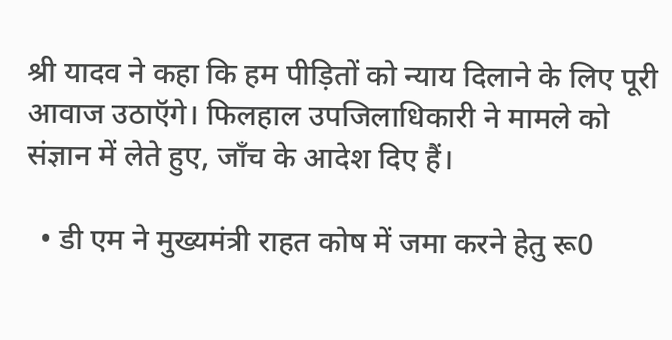श्री यादव ने कहा कि हम पीड़ितों को न्याय दिलाने के लिए पूरी आवाज उठाऍगे। फिलहाल उपजिलाधिकारी ने मामले को संज्ञान में लेते हुए, जाँच के आदेश दिए हैं।

  • डी एम ने मुख्यमंत्री राहत कोष में जमा करने हेतु रू0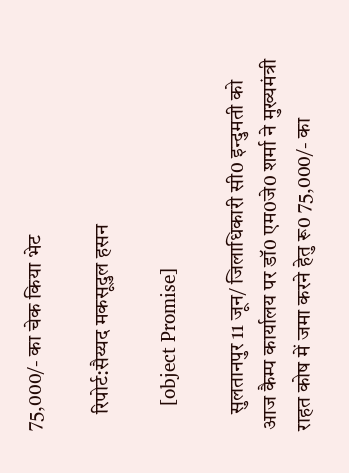75,000/- का चेक किया भेट

    रिपोर्ट:सैय्यद मकसूदुल हसन

    [object Promise]

    सुलतानपुर 11 जून/ जिलाधिकारी सी0 इन्दुमती को आज कैम्प कार्यालय पर डॉ0 एम0जे0 शर्मा ने मुख्यमंत्री राहत कोष में जमा करने हेतु रू0 75,000/- का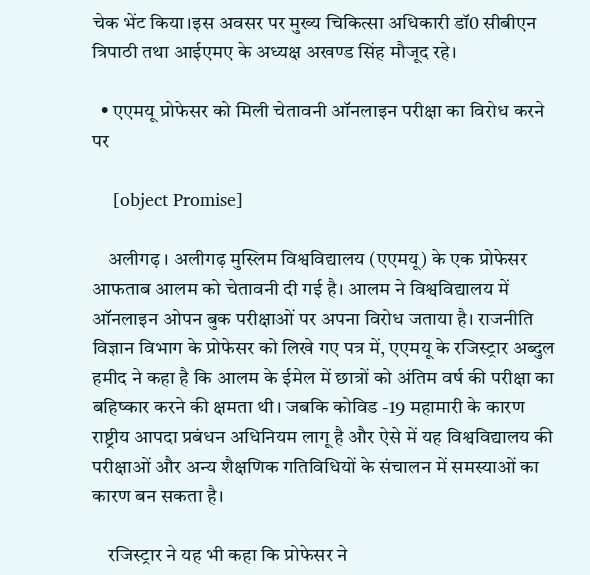चेक भेंट किया।इस अवसर पर मुख्य चिकित्सा अधिकारी डॉ0 सीबीएन त्रिपाठी तथा आईएमए के अध्यक्ष अखण्ड सिंह मौजूद रहे।

  • एएमयू प्रोफेसर को मिली चेतावनी ऑनलाइन परीक्षा का विरोध करने पर

    [object Promise]

    अलीगढ़ । अलीगढ़ मुस्लिम विश्वविद्यालय (एएमयू) के एक प्रोफेसर आफताब आलम को चेतावनी दी गई है। आलम ने विश्वविद्यालय में ऑनलाइन ओपन बुक परीक्षाओं पर अपना विरोध जताया है। राजनीति विज्ञान विभाग के प्रोफेसर को लिखे गए पत्र में, एएमयू के रजिस्ट्रार अब्दुल हमीद ने कहा है कि आलम के ईमेल में छात्रों को अंतिम वर्ष की परीक्षा का बहिष्कार करने की क्षमता थी। जबकि कोविड -19 महामारी के कारण राष्ट्रीय आपदा प्रबंधन अधिनियम लागू है और ऐसे में यह विश्वविद्यालय की परीक्षाओं और अन्य शैक्षणिक गतिविधियों के संचालन में समस्याओं का कारण बन सकता है।

    रजिस्ट्रार ने यह भी कहा कि प्रोफेसर ने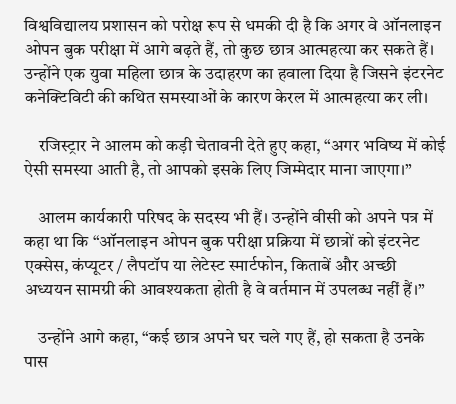विश्वविद्यालय प्रशासन को परोक्ष रूप से धमकी दी है कि अगर वे ऑनलाइन ओपन बुक परीक्षा में आगे बढ़ते हैं, तो कुछ छात्र आत्महत्या कर सकते हैं। उन्होंने एक युवा महिला छात्र के उदाहरण का हवाला दिया है जिसने इंटरनेट कनेक्टिविटी की कथित समस्याओं के कारण केरल में आत्महत्या कर ली।

    रजिस्ट्रार ने आलम को कड़ी चेतावनी देते हुए कहा, “अगर भविष्य में कोई ऐसी समस्या आती है, तो आपको इसके लिए जिम्मेदार माना जाएगा।”

    आलम कार्यकारी परिषद के सदस्य भी हैं। उन्होंने वीसी को अपने पत्र में कहा था कि “ऑनलाइन ओपन बुक परीक्षा प्रक्रिया में छात्रों को इंटरनेट एक्सेस, कंप्यूटर / लैपटॉप या लेटेस्ट स्मार्टफोन, किताबें और अच्छी अध्ययन सामग्री की आवश्यकता होती है वे वर्तमान में उपलब्ध नहीं हैं।”

    उन्होंने आगे कहा, “कई छात्र अपने घर चले गए हैं, हो सकता है उनके पास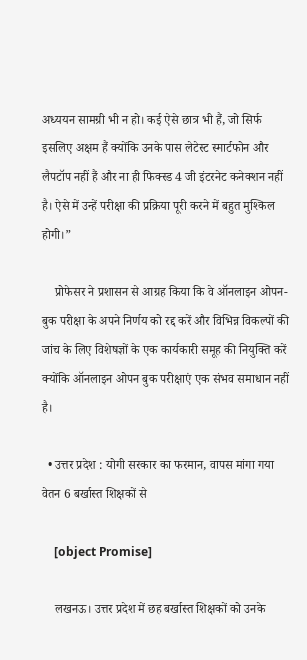अध्ययन सामग्री भी न हो। कई ऐसे छात्र भी हैं, जो सिर्फ इसलिए अक्षम हैं क्योंकि उनके पास लेटेस्ट स्मार्टफोन और लैपटॉप नहीं हैं और ना ही फिक्स्ड 4 जी इंटरनेट कनेक्शन नहीं है। ऐसे में उन्हें परीक्षा की प्रक्रिया पूरी करने में बहुत मुश्किल होगी।”

    प्रोफेसर ने प्रशासन से आग्रह किया कि वे ऑनलाइन ओपन-बुक परीक्षा के अपने निर्णय को रद्द करें और विभिन्न विकल्पों की जांच के लिए विशेषज्ञों के एक कार्यकारी समूह की नियुक्ति करें क्योंकि ऑनलाइन ओपन बुक परीक्षाएं एक संभव समाधान नहीं है।

  • उत्तर प्रदेश : योगी सरकार का फरमान, वापस मांगा गया वेतन 6 बर्खास्त शिक्षकों से

    [object Promise]

    लखनऊ। उत्तर प्रदेश में छह बर्खास्त शिक्षकों को उनके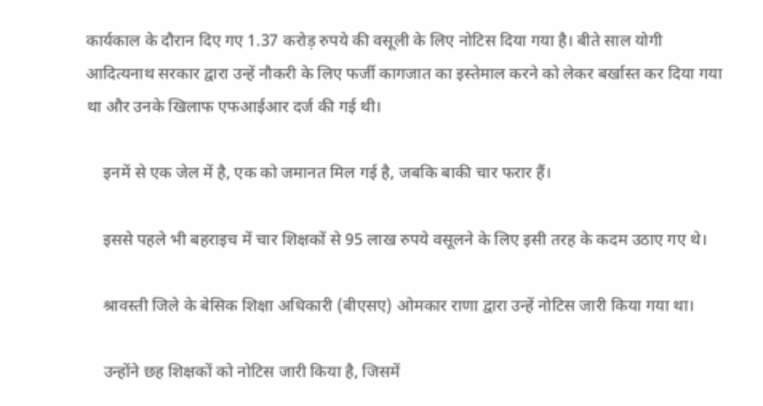कार्यकाल के दौरान दिए गए 1.37 करोड़ रुपये की वसूली के लिए नोटिस दिया गया है। बीते साल योगी आदित्यनाथ सरकार द्वारा उन्हें नौकरी के लिए फर्जी कागजात का इस्तेमाल करने को लेकर बर्खास्त कर दिया गया था और उनके खिलाफ एफआईआर दर्ज की गई थी।

    इनमें से एक जेल में है, एक को जमानत मिल गई है, जबकि बाकी चार फरार हैं।

    इससे पहले भी बहराइच में चार शिक्षकों से 95 लाख रुपये वसूलने के लिए इसी तरह के कदम उठाए गए थे।

    श्रावस्ती जिले के बेसिक शिक्षा अधिकारी (बीएसए) ओमकार राणा द्वारा उन्हें नोटिस जारी किया गया था।

    उन्होंने छह शिक्षकों को नोटिस जारी किया है, जिसमें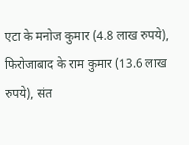एटा के मनोज कुमार (4.8 लाख रुपये), फिरोजाबाद के राम कुमार (13.6 लाख रुपये), संत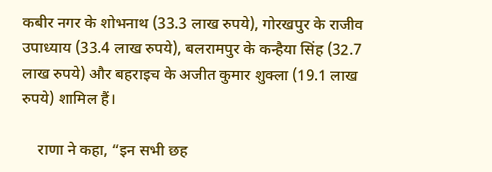कबीर नगर के शोभनाथ (33.3 लाख रुपये), गोरखपुर के राजीव उपाध्याय (33.4 लाख रुपये), बलरामपुर के कन्हैया सिंह (32.7 लाख रुपये) और बहराइच के अजीत कुमार शुक्ला (19.1 लाख रुपये) शामिल हैं।

    राणा ने कहा, “इन सभी छह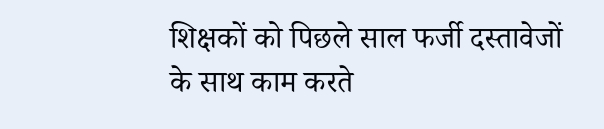शिक्षकों को पिछले साल फर्जी दस्तावेजों के साथ काम करते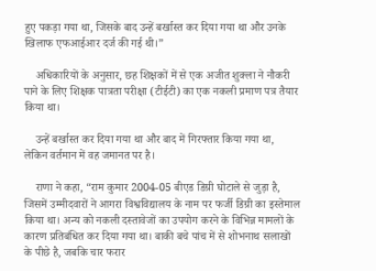हुए पकड़ा गया था, जिसके बाद उन्हें बर्खास्त कर दिया गया था और उनके खिलाफ एफआईआर दर्ज की गई थी।”

    अधिकारियों के अनुसार, छह शिक्षकों में से एक अजीत शुक्ला ने नौकरी पाने के लिए शिक्षक पात्रता परीक्षा (टीईटी) का एक नकली प्रमाण पत्र तैयार किया था।

    उन्हें बर्खास्त कर दिया गया था और बाद में गिरफ्तार किया गया था, लेकिन वर्तमान में वह जमानत पर है।

    राणा ने कहा, “राम कुमार 2004-05 बीएड डिग्री घोटाले से जुड़ा है, जिसमें उम्मीदवारों ने आगरा विश्वविद्यालय के नाम पर फर्जी डिग्री का इस्तेमाल किया था। अन्य को नकली दस्तावेजों का उपयोग करने के विभिन्न मामलों के कारण प्रतिबंधित कर दिया गया था। बाकी बचे पांच में से शोभनाथ सलाखों के पीछे है, जबकि चार फरार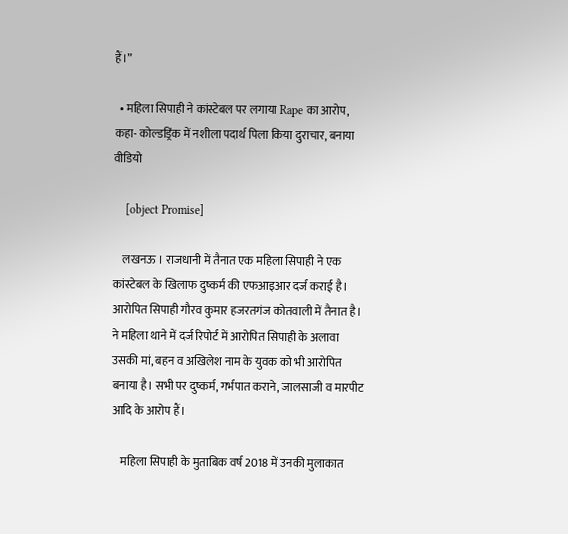हैं।”

  • महिला सिपाही ने कांस्टेबल पर लगाया Rape का आरोप, कहा- कोल्डड्रिंक में नशीला पदार्थ पिला किया दुराचार, बनाया वीडियो

    [object Promise]

    लखनऊ । राजधानी में तैनात एक महिला सिपाही ने एक कांस्टेबल के खिलाफ दुष्कर्म की एफआइआर दर्ज कराई है। आरोपित सिपाही गौरव कुमार हजरतगंज कोतवाली में तैनात है। ने महिला थाने में दर्ज रिपोर्ट में आरोपित सिपाही के अलावा उसकी मां, बहन व अखिलेश नाम के युवक को भी आरोपित बनाया है। सभी पर दुष्कर्म, गर्भपात कराने, जालसाजी व मारपीट आदि के आरोप हैं।

    महिला सिपाही के मुताबिक वर्ष 2018 में उनकी मुलाकात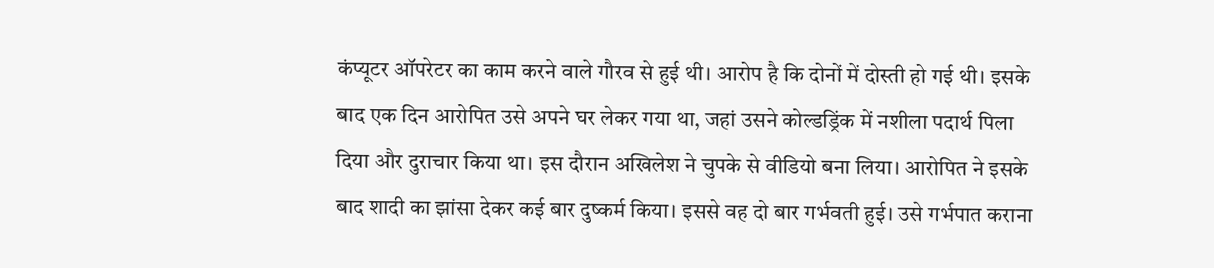कंप्यूटर ऑपरेटर का काम करने वाले गौरव से हुई थी। आरोप है कि दोनों में दोस्ती हो गई थी। इसके बाद एक दिन आरोपित उसे अपने घर लेकर गया था, जहां उसने कोल्डड्रिंक में नशीला पदार्थ पिला दिया और दुराचार किया था। इस दौरान अखिलेश ने चुपके से वीडियो बना लिया। आरोपित ने इसके बाद शादी का झांसा देकर कई बार दुष्कर्म किया। इससे वह दो बार गर्भवती हुई। उसे गर्भपात कराना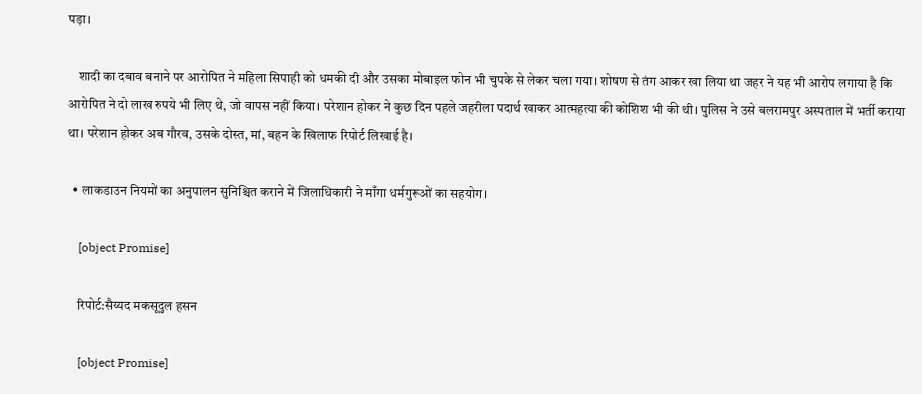पड़ा।

    शादी का दबाव बनाने पर आरोपित ने महिला सिपाही को धमकी दी और उसका मोबाइल फोन भी चुपके से लेकर चला गया। शोषण से तंग आकर खा लिया था जहर ने यह भी आरोप लगाया है कि आरोपित ने दो लाख रुपये भी लिए थे, जो वापस नहीं किया। परेशान होकर ने कुछ दिन पहले जहरीला पदार्थ खाकर आत्महत्या की कोशिश भी की थी। पुलिस ने उसे बलरामपुर अस्पताल में भर्ती कराया था। परेशान होकर अब गौरव, उसके दोस्त, मां, बहन के खिलाफ रिपोर्ट लिखाई है।

  • लाकडाउन नियमों का अनुपालन सुनिश्चित कराने में जिलाधिकारी ने माँगा धर्मगुरूओं का सहयोग।

    [object Promise]

    रिपोर्ट:सैय्यद मकसूदुल हसन

    [object Promise]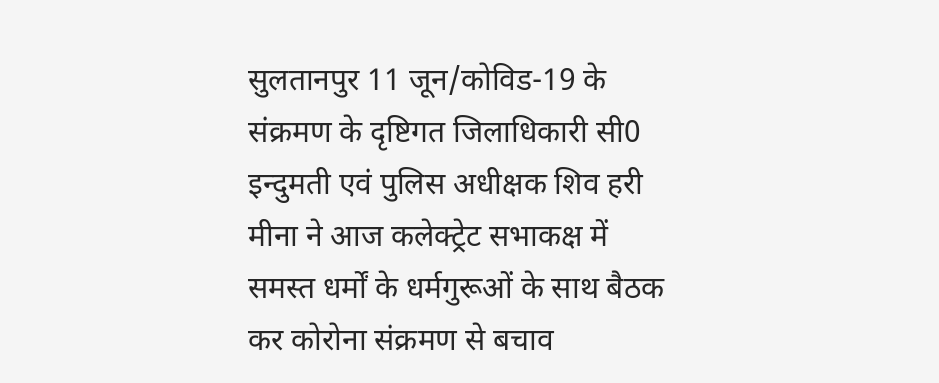सुलतानपुर 11 जून/कोविड-19 के संक्रमण के दृष्टिगत जिलाधिकारी सी0 इन्दुमती एवं पुलिस अधीक्षक शिव हरी मीना ने आज कलेक्ट्रेट सभाकक्ष में समस्त धर्मों के धर्मगुरूओं के साथ बैठक कर कोरोना संक्रमण से बचाव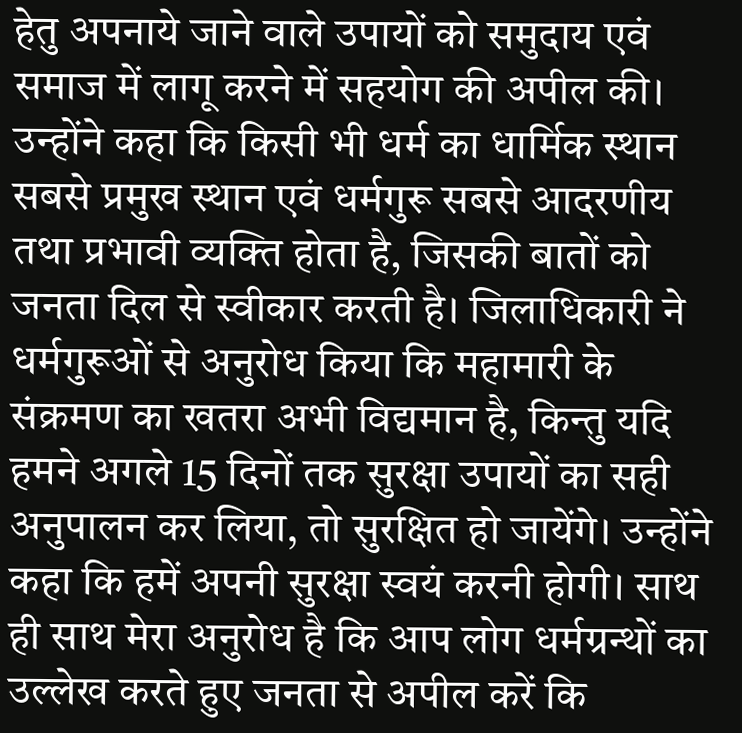हेतु अपनाये जाने वाले उपायों को समुदाय एवं समाज में लागू करने में सहयोग की अपील की। उन्होंने कहा कि किसी भी धर्म का धार्मिक स्थान सबसे प्रमुख स्थान एवं धर्मगुरू सबसे आदरणीय तथा प्रभावी व्यक्ति होता है, जिसकी बातों को जनता दिल से स्वीकार करती है। जिलाधिकारी ने धर्मगुरूओं से अनुरोध किया कि महामारी के संक्रमण का खतरा अभी विद्यमान है, किन्तु यदि हमने अगले 15 दिनों तक सुरक्षा उपायों का सही अनुपालन कर लिया, तो सुरक्षित हो जायेंगे। उन्होंने कहा कि हमें अपनी सुरक्षा स्वयं करनी होगी। साथ ही साथ मेरा अनुरोध है कि आप लोग धर्मग्रन्थों का उल्लेख करते हुए जनता से अपील करें कि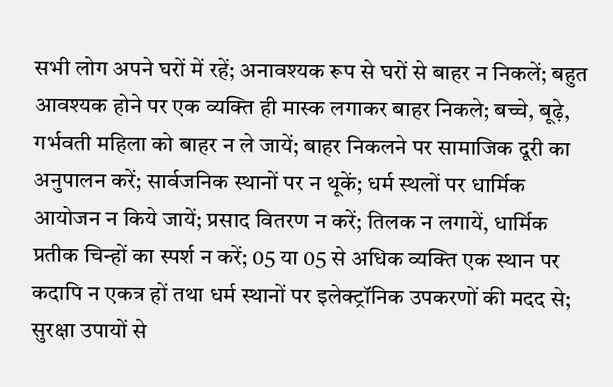सभी लोग अपने घरों में रहें; अनावश्यक रूप से घरों से बाहर न निकलें; बहुत आवश्यक होने पर एक व्यक्ति ही मास्क लगाकर बाहर निकले; बच्चे, बूढ़े, गर्भवती महिला को बाहर न ले जायें; बाहर निकलने पर सामाजिक दूरी का अनुपालन करें; सार्वजनिक स्थानों पर न थूकें; धर्म स्थलों पर धार्मिक आयोजन न किये जायें; प्रसाद वितरण न करें; तिलक न लगायें, धार्मिक प्रतीक चिन्हों का स्पर्श न करें; 05 या 05 से अधिक व्यक्ति एक स्थान पर कदापि न एकत्र हों तथा धर्म स्थानों पर इलेक्ट्रॉनिक उपकरणों की मदद से; सुरक्षा उपायों से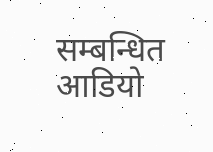सम्बन्धित आडियो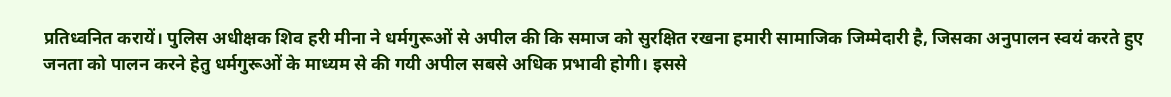प्रतिध्वनित करायें। पुलिस अधीक्षक शिव हरी मीना ने धर्मगुरूओं से अपील की कि समाज को सुरक्षित रखना हमारी सामाजिक जिम्मेदारी है, जिसका अनुपालन स्वयं करते हुए जनता को पालन करने हेतु धर्मगुरूओं के माध्यम से की गयी अपील सबसे अधिक प्रभावी होगी। इससे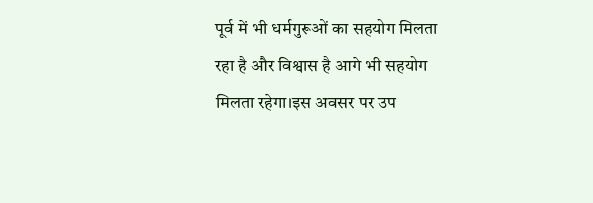पूर्व में भी धर्मगुरूओं का सहयोग मिलता रहा है और विश्वास है आगे भी सहयोग मिलता रहेगा।इस अवसर पर उप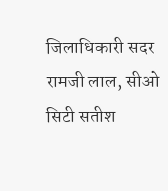जिलाधिकारी सदर रामजी लाल, सीओ सिटी सतीश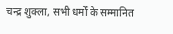चन्द्र शुक्ला, सभी धर्मों के सम्मानित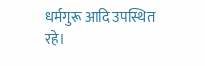धर्मगुरू आदि उपस्थित रहे।